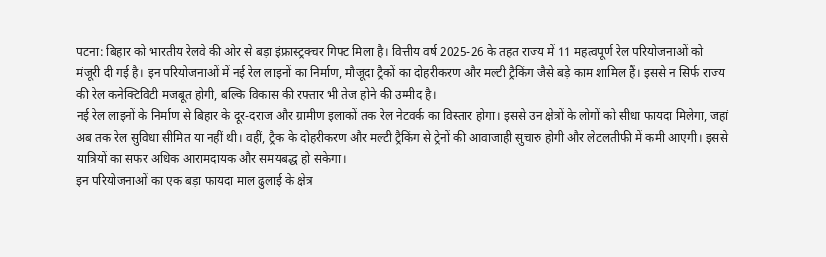पटना: बिहार को भारतीय रेलवे की ओर से बड़ा इंफ्रास्ट्रक्चर गिफ्ट मिला है। वित्तीय वर्ष 2025-26 के तहत राज्य में 11 महत्वपूर्ण रेल परियोजनाओं को मंजूरी दी गई है। इन परियोजनाओं में नई रेल लाइनों का निर्माण, मौजूदा ट्रैकों का दोहरीकरण और मल्टी ट्रैकिंग जैसे बड़े काम शामिल हैं। इससे न सिर्फ राज्य की रेल कनेक्टिविटी मजबूत होगी, बल्कि विकास की रफ्तार भी तेज होने की उम्मीद है।
नई रेल लाइनों के निर्माण से बिहार के दूर-दराज और ग्रामीण इलाकों तक रेल नेटवर्क का विस्तार होगा। इससे उन क्षेत्रों के लोगों को सीधा फायदा मिलेगा, जहां अब तक रेल सुविधा सीमित या नहीं थी। वहीं, ट्रैक के दोहरीकरण और मल्टी ट्रैकिंग से ट्रेनों की आवाजाही सुचारु होगी और लेटलतीफी में कमी आएगी। इससे यात्रियों का सफर अधिक आरामदायक और समयबद्ध हो सकेगा।
इन परियोजनाओं का एक बड़ा फायदा माल ढुलाई के क्षेत्र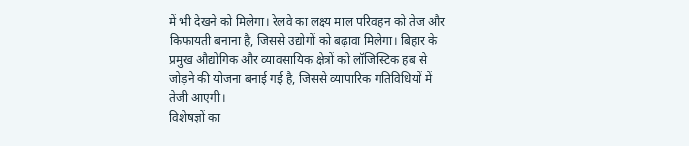में भी देखने को मिलेगा। रेलवे का लक्ष्य माल परिवहन को तेज और किफायती बनाना है, जिससे उद्योगों को बढ़ावा मिलेगा। बिहार के प्रमुख औद्योगिक और व्यावसायिक क्षेत्रों को लॉजिस्टिक हब से जोड़ने की योजना बनाई गई है, जिससे व्यापारिक गतिविधियों में तेजी आएगी।
विशेषज्ञों का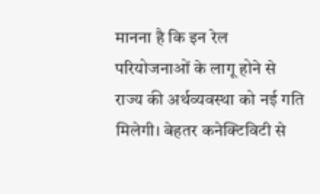मानना है कि इन रेल परियोजनाओं के लागू होने से राज्य की अर्थव्यवस्था को नई गति मिलेगी। बेहतर कनेक्टिविटी से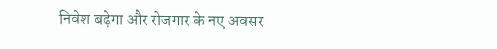निवेश बढ़ेगा और रोजगार के नए अवसर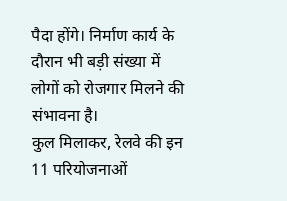पैदा होंगे। निर्माण कार्य के दौरान भी बड़ी संख्या में लोगों को रोजगार मिलने की संभावना है।
कुल मिलाकर, रेलवे की इन 11 परियोजनाओं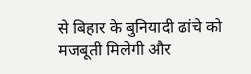से बिहार के बुनियादी ढांचे को मजबूती मिलेगी और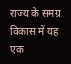राज्य के समग्र विकास में यह एक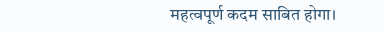महत्वपूर्ण कदम साबित होगा।